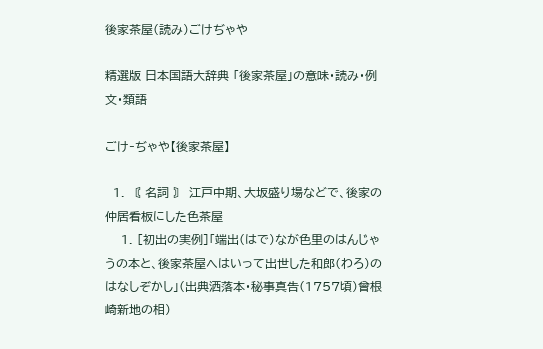後家茶屋(読み)ごけぢゃや

精選版 日本国語大辞典 「後家茶屋」の意味・読み・例文・類語

ごけ‐ぢゃや【後家茶屋】

  1. 〘 名詞 〙 江戸中期、大坂盛り場などで、後家の仲居看板にした色茶屋
    1. [初出の実例]「端出(はで)なが色里のはんじゃうの本と、後家茶屋へはいって出世した和郎(わろ)のはなしぞかし」(出典洒落本・秘事真告(1757頃)曾根崎新地の相)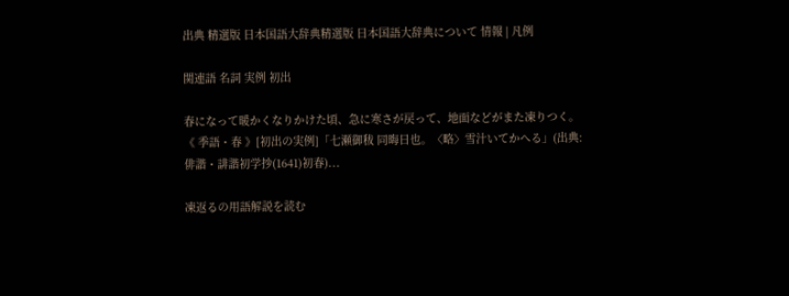出典 精選版 日本国語大辞典精選版 日本国語大辞典について 情報 | 凡例

関連語 名詞 実例 初出

春になって暖かくなりかけた頃、急に寒さが戻って、地面などがまた凍りつく。《 季語・春 》[初出の実例]「七瀬御秡 同晦日也。〈略〉雪汁いてかへる」(出典:俳諧・誹諧初学抄(1641)初春)...

凍返るの用語解説を読む